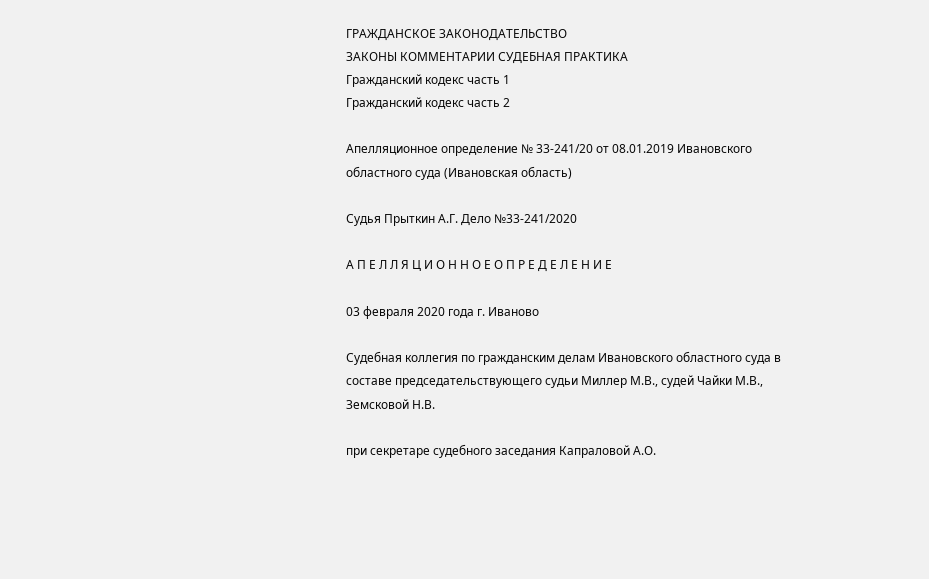ГРАЖДАНСКОЕ ЗАКОНОДАТЕЛЬСТВО
ЗАКОНЫ КОММЕНТАРИИ СУДЕБНАЯ ПРАКТИКА
Гражданский кодекс часть 1
Гражданский кодекс часть 2

Апелляционное определение № 33-241/20 от 08.01.2019 Ивановского областного суда (Ивановская область)

Судья Прыткин А.Г. Дело №33-241/2020

А П Е Л Л Я Ц И О Н Н О Е О П Р Е Д Е Л Е Н И Е

03 февраля 2020 года г. Иваново

Судебная коллегия по гражданским делам Ивановского областного суда в составе председательствующего судьи Миллер М.В., судей Чайки М.В., Земсковой Н.В.

при секретаре судебного заседания Капраловой А.О.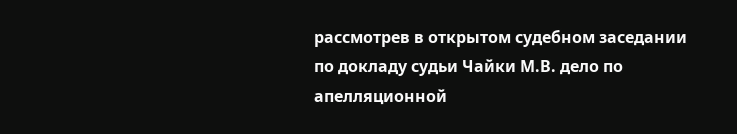рассмотрев в открытом судебном заседании по докладу судьи Чайки М.В. дело по апелляционной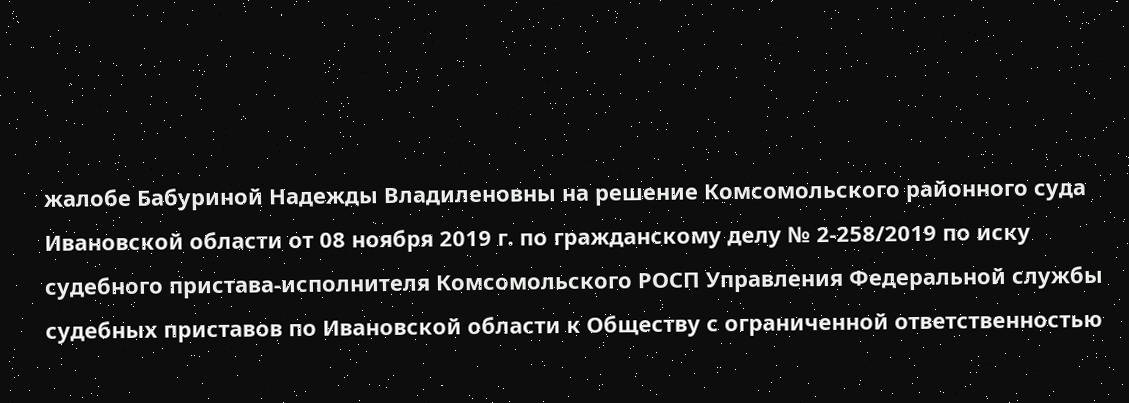жалобе Бабуриной Надежды Владиленовны на решение Комсомольского районного суда Ивановской области от 08 ноября 2019 г. по гражданскому делу № 2-258/2019 по иску судебного пристава-исполнителя Комсомольского РОСП Управления Федеральной службы судебных приставов по Ивановской области к Обществу с ограниченной ответственностью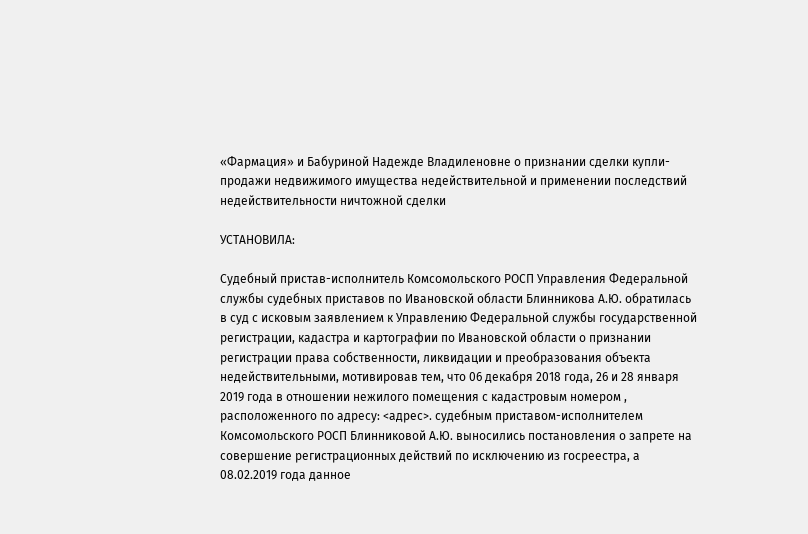«Фармация» и Бабуриной Надежде Владиленовне о признании сделки купли-продажи недвижимого имущества недействительной и применении последствий недействительности ничтожной сделки

УСТАНОВИЛА:

Судебный пристав-исполнитель Комсомольского РОСП Управления Федеральной службы судебных приставов по Ивановской области Блинникова А.Ю. обратилась в суд с исковым заявлением к Управлению Федеральной службы государственной регистрации, кадастра и картографии по Ивановской области о признании регистрации права собственности, ликвидации и преобразования объекта недействительными, мотивировав тем, что 06 декабря 2018 года, 26 и 28 января 2019 года в отношении нежилого помещения с кадастровым номером , расположенного по адресу: <адрес>. судебным приставом-исполнителем Комсомольского РОСП Блинниковой А.Ю. выносились постановления о запрете на совершение регистрационных действий по исключению из госреестра, а 08.02.2019 года данное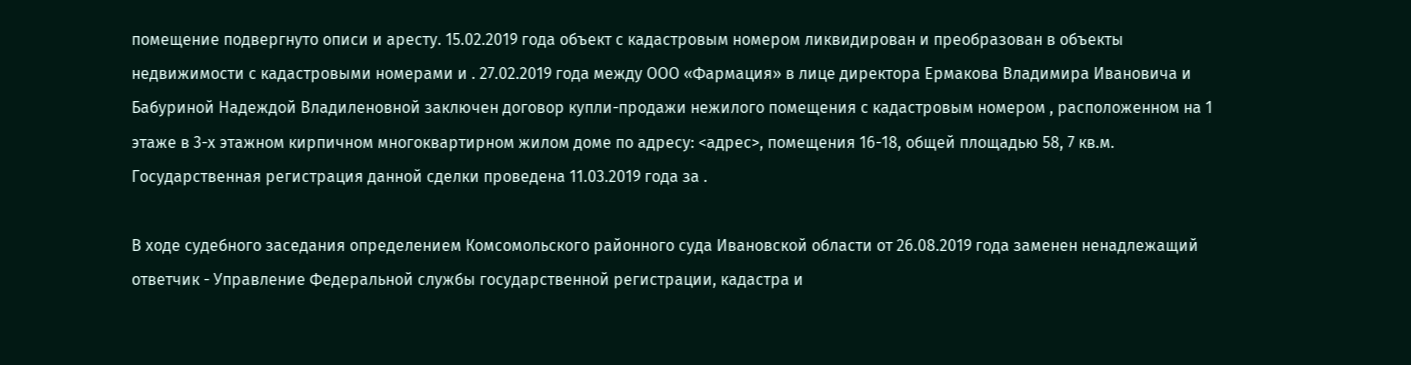помещение подвергнуто описи и аресту. 15.02.2019 года объект с кадастровым номером ликвидирован и преобразован в объекты недвижимости с кадастровыми номерами и . 27.02.2019 года между ООО «Фармация» в лице директора Ермакова Владимира Ивановича и Бабуриной Надеждой Владиленовной заключен договор купли-продажи нежилого помещения с кадастровым номером , расположенном на 1 этаже в 3-х этажном кирпичном многоквартирном жилом доме по адресу: <адрес>, помещения 16-18, общей площадью 58, 7 кв.м. Государственная регистрация данной сделки проведена 11.03.2019 года за .

В ходе судебного заседания определением Комсомольского районного суда Ивановской области от 26.08.2019 года заменен ненадлежащий ответчик - Управление Федеральной службы государственной регистрации, кадастра и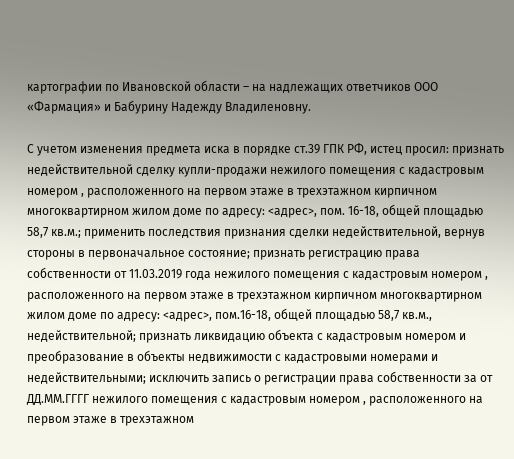картографии по Ивановской области – на надлежащих ответчиков ООО «Фармация» и Бабурину Надежду Владиленовну.

С учетом изменения предмета иска в порядке ст.39 ГПК РФ, истец просил: признать недействительной сделку купли-продажи нежилого помещения с кадастровым номером , расположенного на первом этаже в трехэтажном кирпичном многоквартирном жилом доме по адресу: <адрес>, пом. 16-18, общей площадью 58,7 кв.м.; применить последствия признания сделки недействительной, вернув стороны в первоначальное состояние; признать регистрацию права собственности от 11.03.2019 года нежилого помещения с кадастровым номером , расположенного на первом этаже в трехэтажном кирпичном многоквартирном жилом доме по адресу: <адрес>, пом.16-18, общей площадью 58,7 кв.м., недействительной; признать ликвидацию объекта с кадастровым номером и преобразование в объекты недвижимости с кадастровыми номерами и недействительными; исключить запись о регистрации права собственности за от ДД.ММ.ГГГГ нежилого помещения с кадастровым номером , расположенного на первом этаже в трехэтажном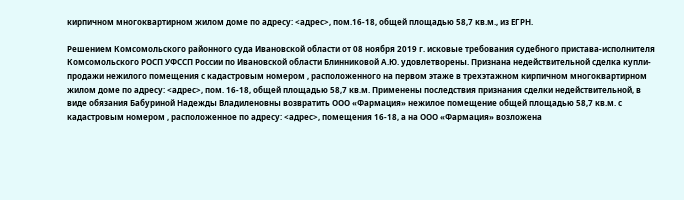кирпичном многоквартирном жилом доме по адресу: <адрес>, пом.16-18, общей площадью 58,7 кв.м., из ЕГРН.

Решением Комсомольского районного суда Ивановской области от 08 ноября 2019 г. исковые требования судебного пристава-исполнителя Комсомольского РОСП УФССП России по Ивановской области Блинниковой А.Ю. удовлетворены. Признана недействительной сделка купли-продажи нежилого помещения с кадастровым номером , расположенного на первом этаже в трехэтажном кирпичном многоквартирном жилом доме по адресу: <адрес>, пом. 16-18, общей площадью 58,7 кв.м. Применены последствия признания сделки недействительной, в виде обязания Бабуриной Надежды Владиленовны возвратить ООО «Фармация» нежилое помещение общей площадью 58,7 кв.м. с кадастровым номером , расположенное по адресу: <адрес>, помещения 16-18, а на ООО «Фармация» возложена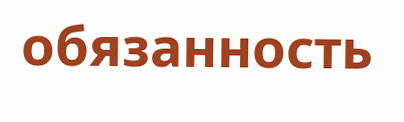обязанность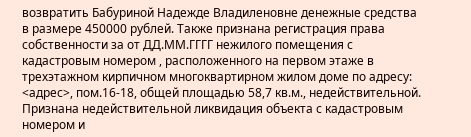возвратить Бабуриной Надежде Владиленовне денежные средства в размере 450000 рублей. Также признана регистрация права собственности за от ДД.ММ.ГГГГ нежилого помещения с кадастровым номером , расположенного на первом этаже в трехэтажном кирпичном многоквартирном жилом доме по адресу: <адрес>, пом.16-18, общей площадью 58,7 кв.м., недействительной. Признана недействительной ликвидация объекта с кадастровым номером и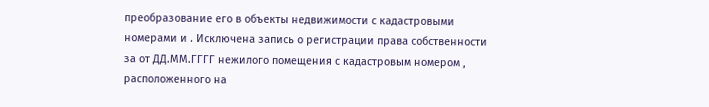преобразование его в объекты недвижимости с кадастровыми номерами и . Исключена запись о регистрации права собственности за от ДД.ММ.ГГГГ нежилого помещения с кадастровым номером , расположенного на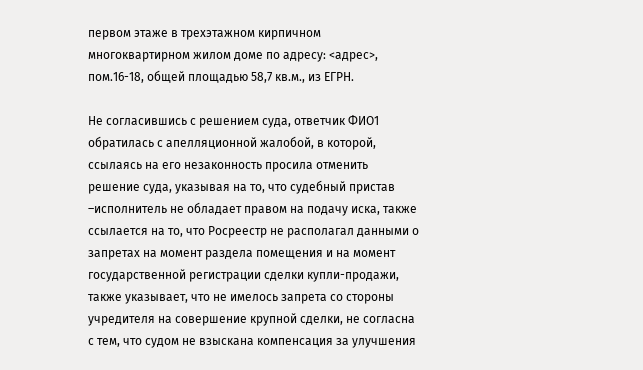первом этаже в трехэтажном кирпичном многоквартирном жилом доме по адресу: <адрес>, пом.16-18, общей площадью 58,7 кв.м., из ЕГРН.

Не согласившись с решением суда, ответчик ФИО1 обратилась с апелляционной жалобой, в которой, ссылаясь на его незаконность просила отменить решение суда, указывая на то, что судебный пристав –исполнитель не обладает правом на подачу иска, также ссылается на то, что Росреестр не располагал данными о запретах на момент раздела помещения и на момент государственной регистрации сделки купли-продажи, также указывает, что не имелось запрета со стороны учредителя на совершение крупной сделки, не согласна с тем, что судом не взыскана компенсация за улучшения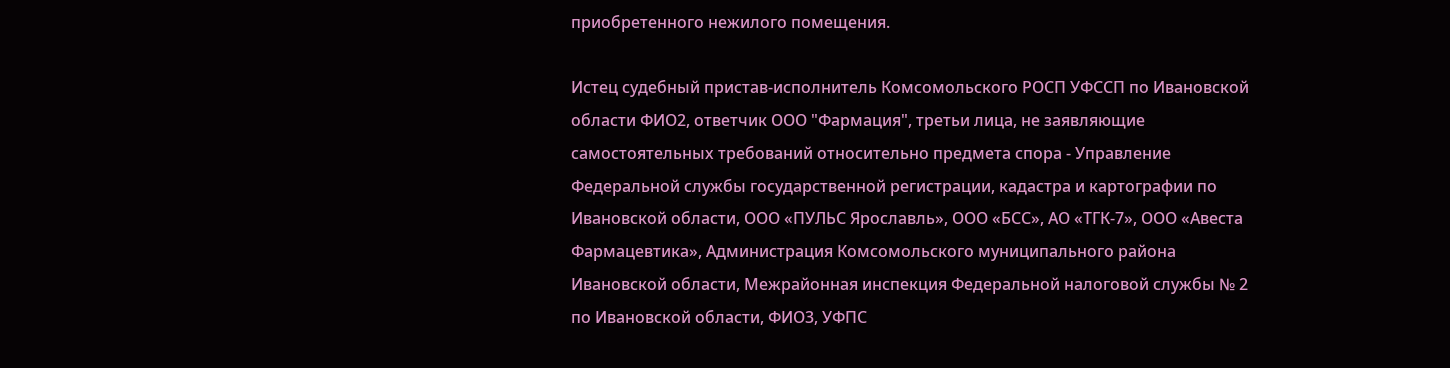приобретенного нежилого помещения.

Истец судебный пристав-исполнитель Комсомольского РОСП УФССП по Ивановской области ФИО2, ответчик ООО "Фармация", третьи лица, не заявляющие самостоятельных требований относительно предмета спора - Управление Федеральной службы государственной регистрации, кадастра и картографии по Ивановской области, ООО «ПУЛЬС Ярославль», ООО «БСС», АО «ТГК-7», ООО «Авеста Фармацевтика», Администрация Комсомольского муниципального района Ивановской области, Межрайонная инспекция Федеральной налоговой службы № 2 по Ивановской области, ФИО3, УФПС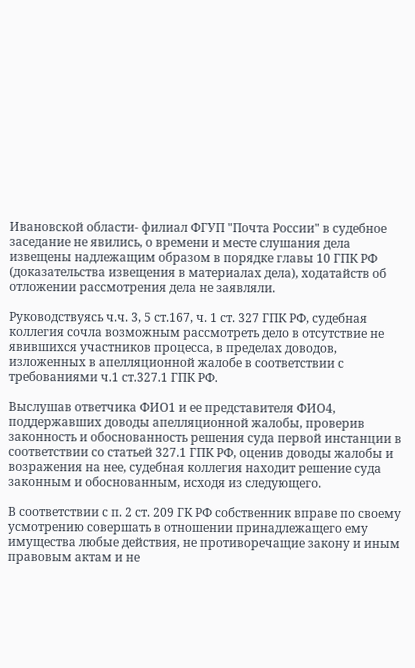Ивановской области- филиал ФГУП "Почта России" в судебное заседание не явились, о времени и месте слушания дела извещены надлежащим образом в порядке главы 10 ГПК РФ (доказательства извещения в материалах дела), ходатайств об отложении рассмотрения дела не заявляли.

Руководствуясь ч.ч. 3, 5 ст.167, ч. 1 ст. 327 ГПК РФ, судебная коллегия сочла возможным рассмотреть дело в отсутствие не явившихся участников процесса, в пределах доводов, изложенных в апелляционной жалобе в соответствии с требованиями ч.1 ст.327.1 ГПК РФ.

Выслушав ответчика ФИО1 и ее представителя ФИО4, поддержавших доводы апелляционной жалобы, проверив законность и обоснованность решения суда первой инстанции в соответствии со статьей 327.1 ГПК РФ, оценив доводы жалобы и возражения на нее, судебная коллегия находит решение суда законным и обоснованным, исходя из следующего.

В соответствии с п. 2 ст. 209 ГК РФ собственник вправе по своему усмотрению совершать в отношении принадлежащего ему имущества любые действия, не противоречащие закону и иным правовым актам и не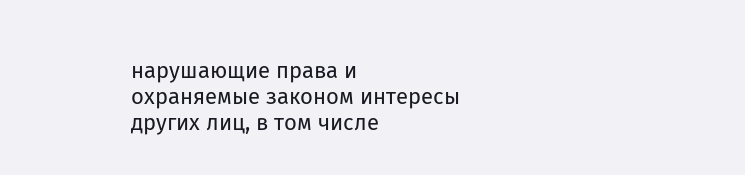нарушающие права и охраняемые законом интересы других лиц, в том числе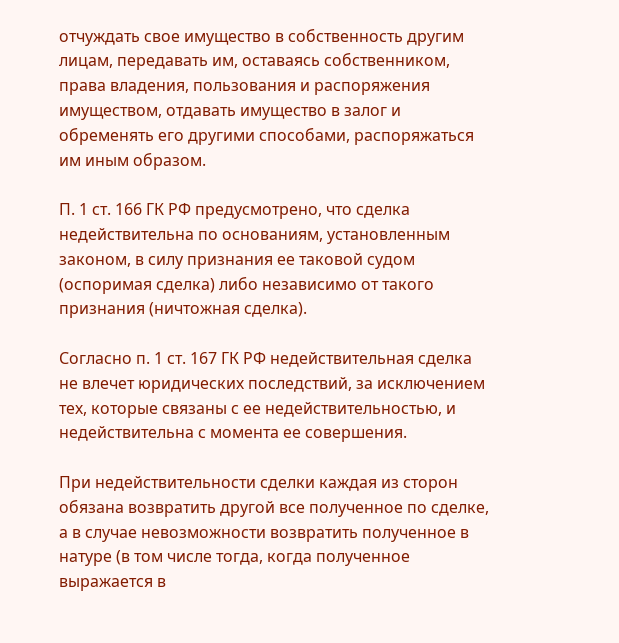отчуждать свое имущество в собственность другим лицам, передавать им, оставаясь собственником, права владения, пользования и распоряжения имуществом, отдавать имущество в залог и обременять его другими способами, распоряжаться им иным образом.

П. 1 ст. 166 ГК РФ предусмотрено, что сделка недействительна по основаниям, установленным законом, в силу признания ее таковой судом (оспоримая сделка) либо независимо от такого признания (ничтожная сделка).

Согласно п. 1 ст. 167 ГК РФ недействительная сделка не влечет юридических последствий, за исключением тех, которые связаны с ее недействительностью, и недействительна с момента ее совершения.

При недействительности сделки каждая из сторон обязана возвратить другой все полученное по сделке, а в случае невозможности возвратить полученное в натуре (в том числе тогда, когда полученное выражается в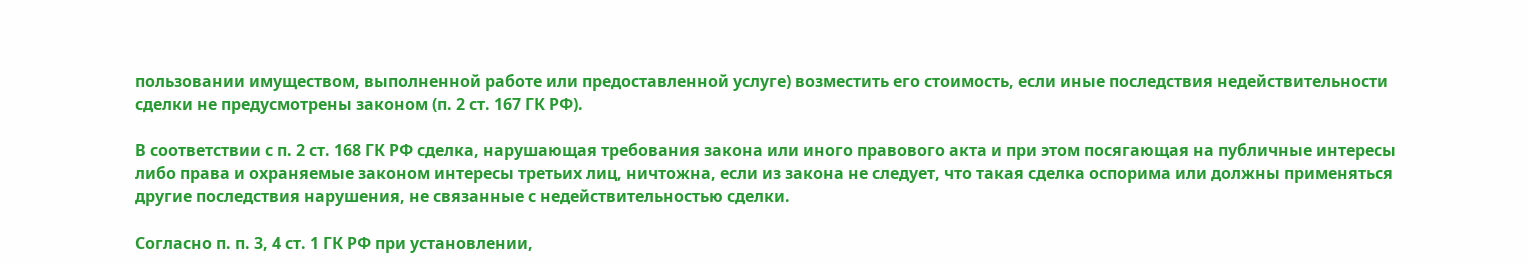пользовании имуществом, выполненной работе или предоставленной услуге) возместить его стоимость, если иные последствия недействительности сделки не предусмотрены законом (п. 2 ст. 167 ГК РФ).

В соответствии с п. 2 ст. 168 ГК РФ сделка, нарушающая требования закона или иного правового акта и при этом посягающая на публичные интересы либо права и охраняемые законом интересы третьих лиц, ничтожна, если из закона не следует, что такая сделка оспорима или должны применяться другие последствия нарушения, не связанные с недействительностью сделки.

Согласно п. п. 3, 4 ст. 1 ГК РФ при установлении,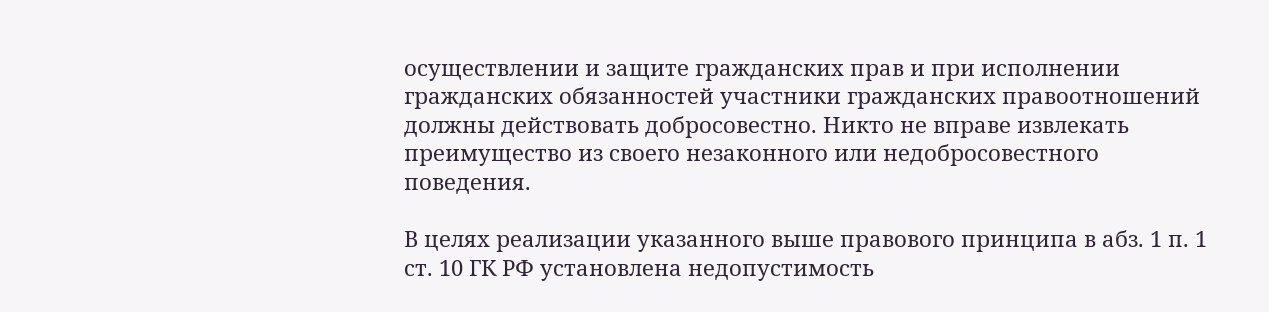осуществлении и защите гражданских прав и при исполнении гражданских обязанностей участники гражданских правоотношений должны действовать добросовестно. Никто не вправе извлекать преимущество из своего незаконного или недобросовестного поведения.

В целях реализации указанного выше правового принципа в абз. 1 п. 1 ст. 10 ГК РФ установлена недопустимость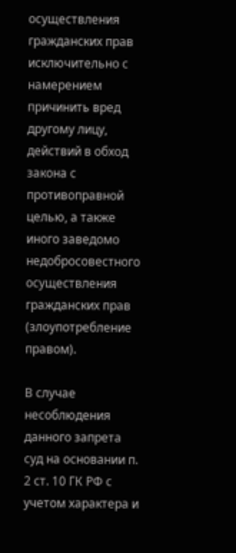осуществления гражданских прав исключительно с намерением причинить вред другому лицу, действий в обход закона с противоправной целью, а также иного заведомо недобросовестного осуществления гражданских прав (злоупотребление правом).

В случае несоблюдения данного запрета суд на основании п. 2 ст. 10 ГК РФ с учетом характера и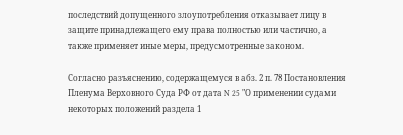последствий допущенного злоупотребления отказывает лицу в защите принадлежащего ему права полностью или частично, а также применяет иные меры, предусмотренные законом.

Согласно разъяснению, содержащемуся в абз. 2 п. 78 Постановления Пленума Верховного Суда РФ от дата N 25 "О применении судами некоторых положений раздела 1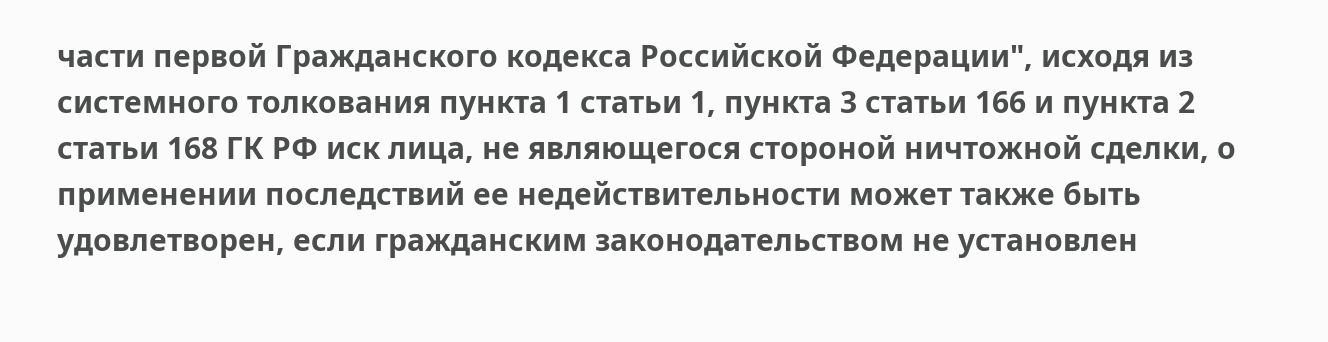части первой Гражданского кодекса Российской Федерации", исходя из системного толкования пункта 1 статьи 1, пункта 3 статьи 166 и пункта 2 статьи 168 ГК РФ иск лица, не являющегося стороной ничтожной сделки, о применении последствий ее недействительности может также быть удовлетворен, если гражданским законодательством не установлен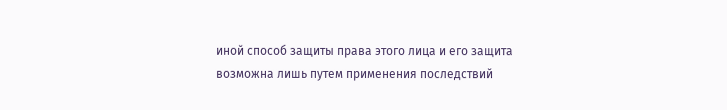иной способ защиты права этого лица и его защита возможна лишь путем применения последствий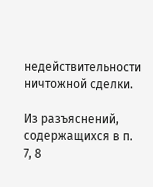недействительности ничтожной сделки.

Из разъяснений, содержащихся в п. 7, 8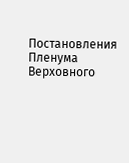Постановления Пленума Верховного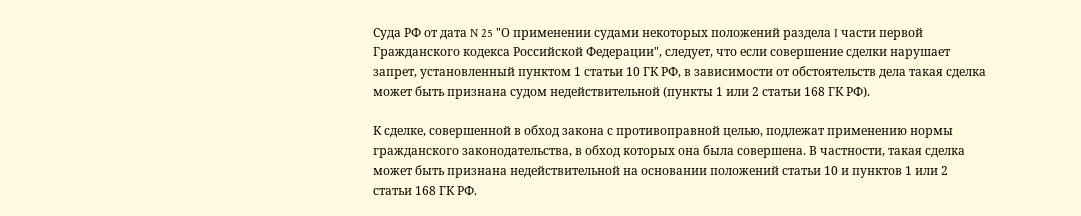Суда РФ от дата N 25 "О применении судами некоторых положений раздела I части первой Гражданского кодекса Российской Федерации", следует, что если совершение сделки нарушает запрет, установленный пунктом 1 статьи 10 ГК РФ, в зависимости от обстоятельств дела такая сделка может быть признана судом недействительной (пункты 1 или 2 статьи 168 ГК РФ).

К сделке, совершенной в обход закона с противоправной целью, подлежат применению нормы гражданского законодательства, в обход которых она была совершена. В частности, такая сделка может быть признана недействительной на основании положений статьи 10 и пунктов 1 или 2 статьи 168 ГК РФ.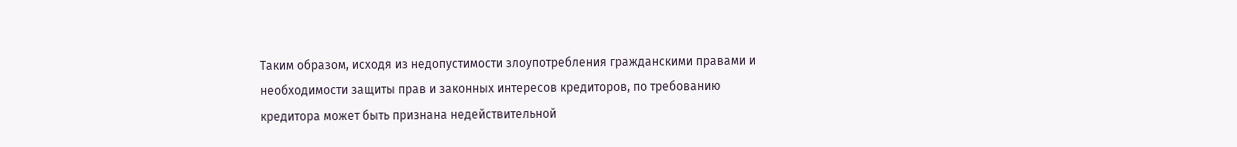Таким образом, исходя из недопустимости злоупотребления гражданскими правами и необходимости защиты прав и законных интересов кредиторов, по требованию кредитора может быть признана недействительной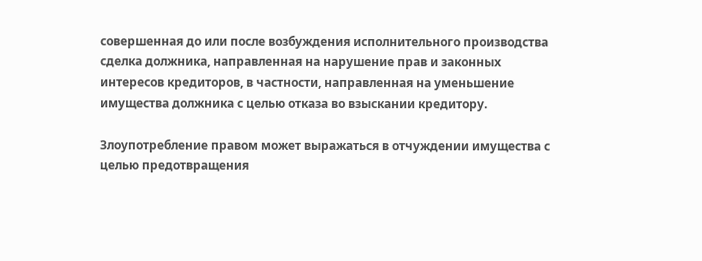совершенная до или после возбуждения исполнительного производства сделка должника, направленная на нарушение прав и законных интересов кредиторов, в частности, направленная на уменьшение имущества должника с целью отказа во взыскании кредитору.

Злоупотребление правом может выражаться в отчуждении имущества с целью предотвращения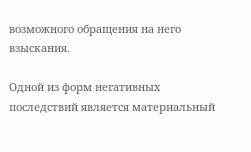возможного обращения на него взыскания.

Одной из форм негативных последствий является материальный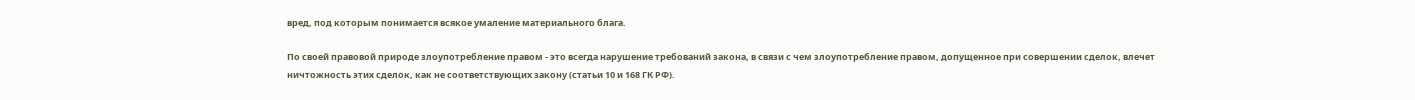вред, под которым понимается всякое умаление материального блага.

По своей правовой природе злоупотребление правом - это всегда нарушение требований закона, в связи с чем злоупотребление правом, допущенное при совершении сделок, влечет ничтожность этих сделок, как не соответствующих закону (статьи 10 и 168 ГК РФ).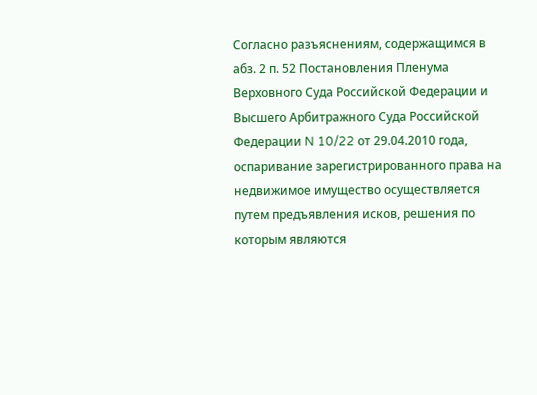Согласно разъяснениям, содержащимся в абз. 2 п. 52 Постановления Пленума Верховного Суда Российской Федерации и Высшего Арбитражного Суда Российской Федерации N 10/22 от 29.04.2010 года, оспаривание зарегистрированного права на недвижимое имущество осуществляется путем предъявления исков, решения по которым являются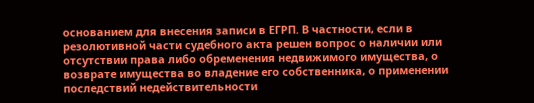основанием для внесения записи в ЕГРП. В частности, если в резолютивной части судебного акта решен вопрос о наличии или отсутствии права либо обременения недвижимого имущества, о возврате имущества во владение его собственника, о применении последствий недействительности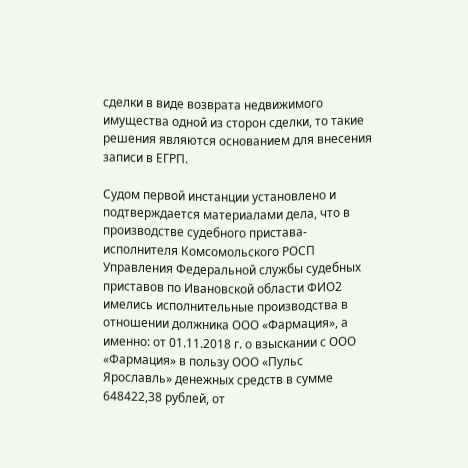сделки в виде возврата недвижимого имущества одной из сторон сделки, то такие решения являются основанием для внесения записи в ЕГРП.

Судом первой инстанции установлено и подтверждается материалами дела, что в производстве судебного пристава-исполнителя Комсомольского РОСП Управления Федеральной службы судебных приставов по Ивановской области ФИО2 имелись исполнительные производства в отношении должника ООО «Фармация», а именно: от 01.11.2018 г. о взыскании с ООО «Фармация» в пользу ООО «Пульс Ярославль» денежных средств в сумме 648422,38 рублей, от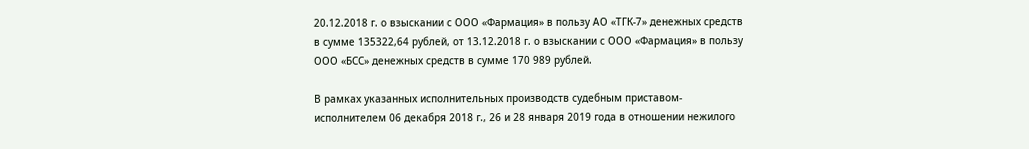20.12.2018 г. о взыскании с ООО «Фармация» в пользу АО «ТГК-7» денежных средств в сумме 135322,64 рублей, от 13.12.2018 г. о взыскании с ООО «Фармация» в пользу ООО «БСС» денежных средств в сумме 170 989 рублей.

В рамках указанных исполнительных производств судебным приставом-исполнителем 06 декабря 2018 г., 26 и 28 января 2019 года в отношении нежилого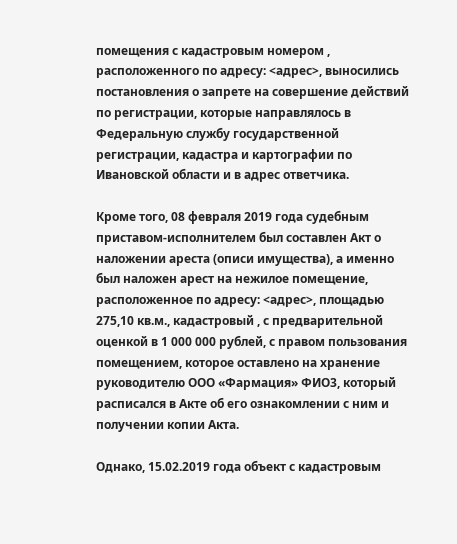помещения с кадастровым номером , расположенного по адресу: <адрес>, выносились постановления о запрете на совершение действий по регистрации, которые направлялось в Федеральную службу государственной регистрации, кадастра и картографии по Ивановской области и в адрес ответчика.

Кроме того, 08 февраля 2019 года судебным приставом-исполнителем был составлен Акт о наложении ареста (описи имущества), а именно был наложен арест на нежилое помещение, расположенное по адресу: <адрес>, площадью 275,10 кв.м., кадастровый , с предварительной оценкой в 1 000 000 рублей, с правом пользования помещением, которое оставлено на хранение руководителю ООО «Фармация» ФИО3, который расписался в Акте об его ознакомлении с ним и получении копии Акта.

Однако, 15.02.2019 года объект с кадастровым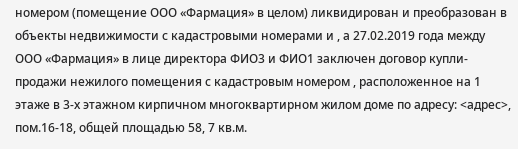номером (помещение ООО «Фармация» в целом) ликвидирован и преобразован в объекты недвижимости с кадастровыми номерами и , а 27.02.2019 года между ООО «Фармация» в лице директора ФИО3 и ФИО1 заключен договор купли-продажи нежилого помещения с кадастровым номером , расположенное на 1 этаже в 3-х этажном кирпичном многоквартирном жилом доме по адресу: <адрес>, пом.16-18, общей площадью 58, 7 кв.м.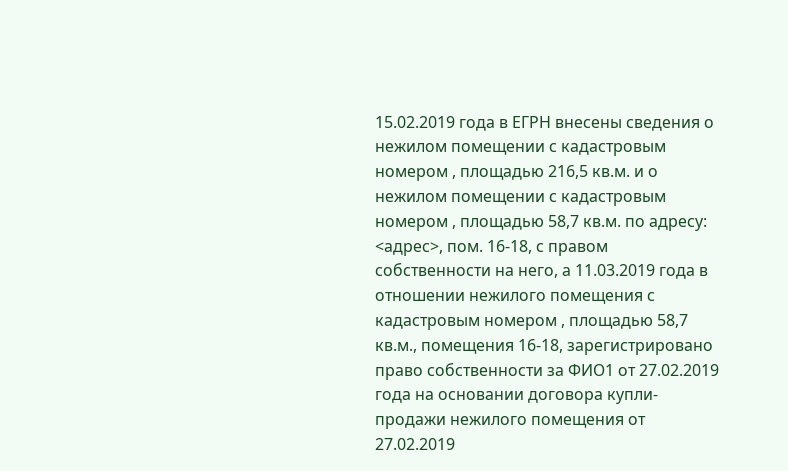15.02.2019 года в ЕГРН внесены сведения о нежилом помещении с кадастровым номером , площадью 216,5 кв.м. и о нежилом помещении с кадастровым номером , площадью 58,7 кв.м. по адресу: <адрес>, пом. 16-18, с правом собственности на него, а 11.03.2019 года в отношении нежилого помещения с кадастровым номером , площадью 58,7 кв.м., помещения 16-18, зарегистрировано право собственности за ФИО1 от 27.02.2019 года на основании договора купли-продажи нежилого помещения от 27.02.2019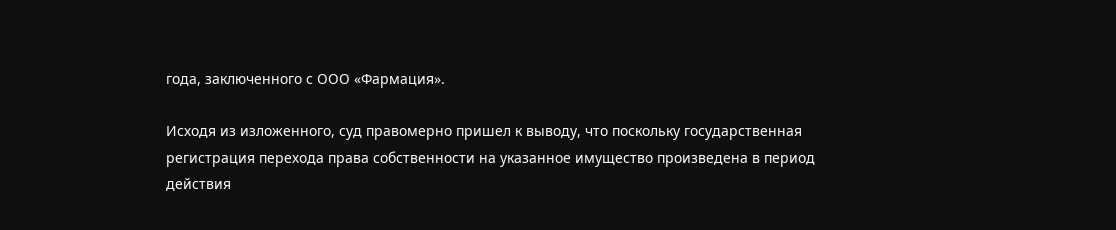года, заключенного с ООО «Фармация».

Исходя из изложенного, суд правомерно пришел к выводу, что поскольку государственная регистрация перехода права собственности на указанное имущество произведена в период действия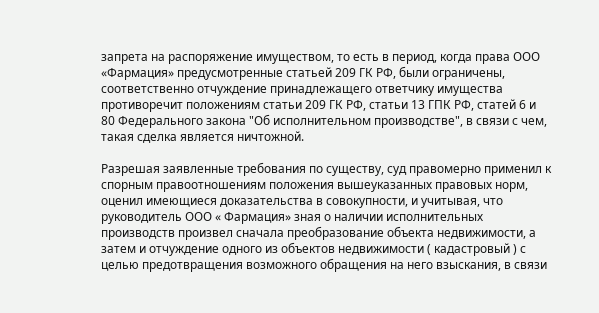запрета на распоряжение имуществом, то есть в период, когда права ООО «Фармация» предусмотренные статьей 209 ГК РФ, были ограничены, соответственно отчуждение принадлежащего ответчику имущества противоречит положениям статьи 209 ГК РФ, статьи 13 ГПК РФ, статей 6 и 80 Федерального закона "Об исполнительном производстве", в связи с чем, такая сделка является ничтожной.

Разрешая заявленные требования по существу, суд правомерно применил к спорным правоотношениям положения вышеуказанных правовых норм, оценил имеющиеся доказательства в совокупности, и учитывая, что руководитель ООО « Фармация» зная о наличии исполнительных производств произвел сначала преобразование объекта недвижимости, а затем и отчуждение одного из объектов недвижимости ( кадастровый ) с целью предотвращения возможного обращения на него взыскания, в связи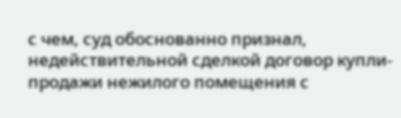с чем, суд обоснованно признал, недействительной сделкой договор купли-продажи нежилого помещения с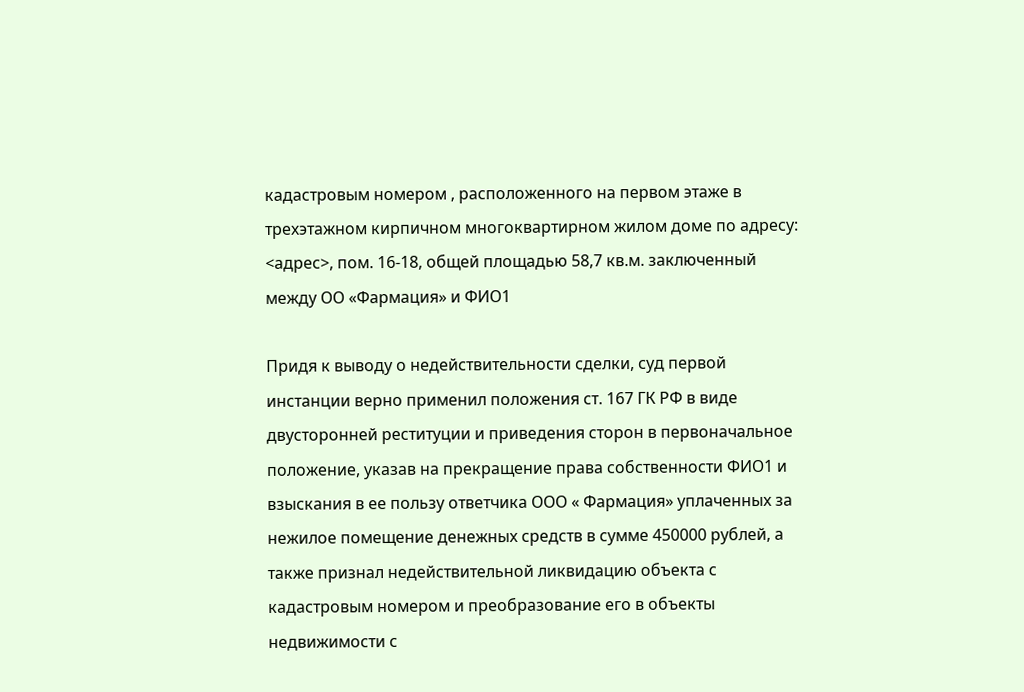кадастровым номером , расположенного на первом этаже в трехэтажном кирпичном многоквартирном жилом доме по адресу: <адрес>, пом. 16-18, общей площадью 58,7 кв.м. заключенный между ОО «Фармация» и ФИО1

Придя к выводу о недействительности сделки, суд первой инстанции верно применил положения ст. 167 ГК РФ в виде двусторонней реституции и приведения сторон в первоначальное положение, указав на прекращение права собственности ФИО1 и взыскания в ее пользу ответчика ООО « Фармация» уплаченных за нежилое помещение денежных средств в сумме 450000 рублей, а также признал недействительной ликвидацию объекта с кадастровым номером и преобразование его в объекты недвижимости с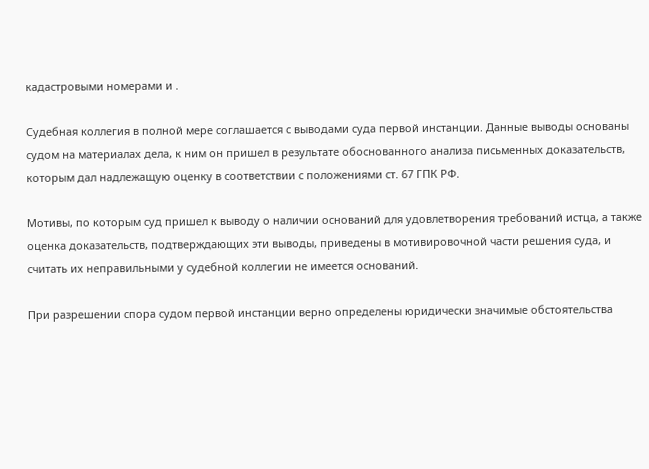кадастровыми номерами и .

Судебная коллегия в полной мере соглашается с выводами суда первой инстанции. Данные выводы основаны судом на материалах дела, к ним он пришел в результате обоснованного анализа письменных доказательств, которым дал надлежащую оценку в соответствии с положениями ст. 67 ГПК РФ.

Мотивы, по которым суд пришел к выводу о наличии оснований для удовлетворения требований истца, а также оценка доказательств, подтверждающих эти выводы, приведены в мотивировочной части решения суда, и считать их неправильными у судебной коллегии не имеется оснований.

При разрешении спора судом первой инстанции верно определены юридически значимые обстоятельства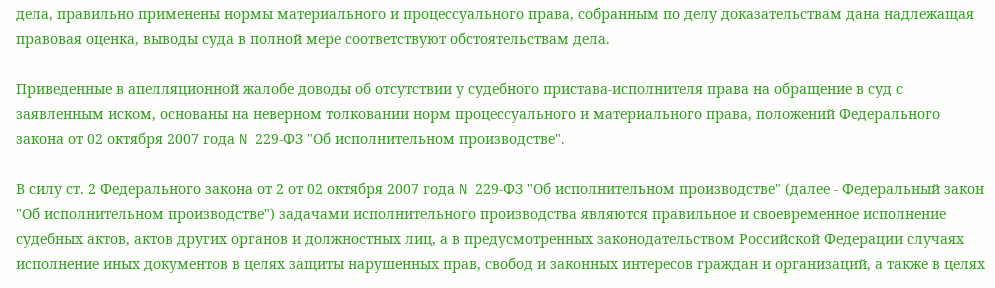дела, правильно применены нормы материального и процессуального права, собранным по делу доказательствам дана надлежащая правовая оценка, выводы суда в полной мере соответствуют обстоятельствам дела.

Приведенные в апелляционной жалобе доводы об отсутствии у судебного пристава-исполнителя права на обращение в суд с заявленным иском, основаны на неверном толковании норм процессуального и материального права, положений Федерального закона от 02 октября 2007 года N 229-ФЗ "Об исполнительном производстве".

В силу ст. 2 Федерального закона от 2 от 02 октября 2007 года N 229-ФЗ "Об исполнительном производстве" (далее - Федеральный закон "Об исполнительном производстве") задачами исполнительного производства являются правильное и своевременное исполнение судебных актов, актов других органов и должностных лиц, а в предусмотренных законодательством Российской Федерации случаях исполнение иных документов в целях защиты нарушенных прав, свобод и законных интересов граждан и организаций, а также в целях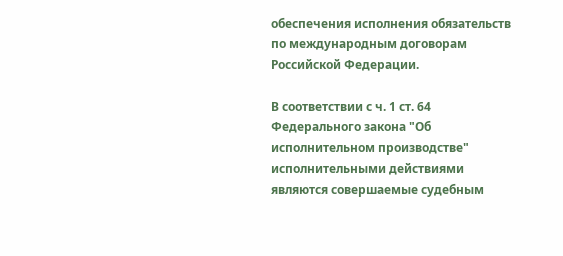обеспечения исполнения обязательств по международным договорам Российской Федерации.

В соответствии с ч. 1 ст. 64 Федерального закона "Об исполнительном производстве" исполнительными действиями являются совершаемые судебным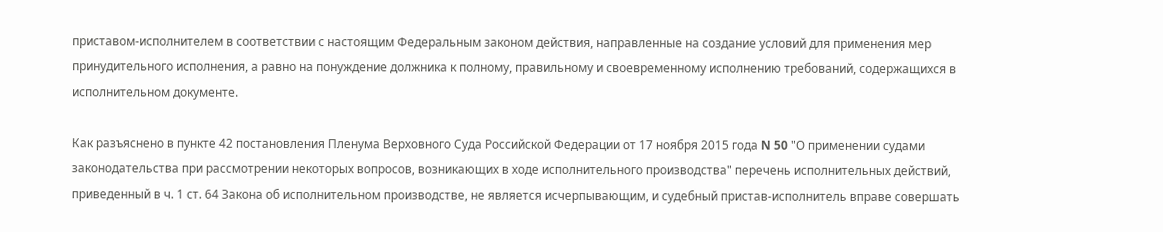приставом-исполнителем в соответствии с настоящим Федеральным законом действия, направленные на создание условий для применения мер принудительного исполнения, а равно на понуждение должника к полному, правильному и своевременному исполнению требований, содержащихся в исполнительном документе.

Как разъяснено в пункте 42 постановления Пленума Верховного Суда Российской Федерации от 17 ноября 2015 года N 50 "О применении судами законодательства при рассмотрении некоторых вопросов, возникающих в ходе исполнительного производства" перечень исполнительных действий, приведенный в ч. 1 ст. 64 Закона об исполнительном производстве, не является исчерпывающим, и судебный пристав-исполнитель вправе совершать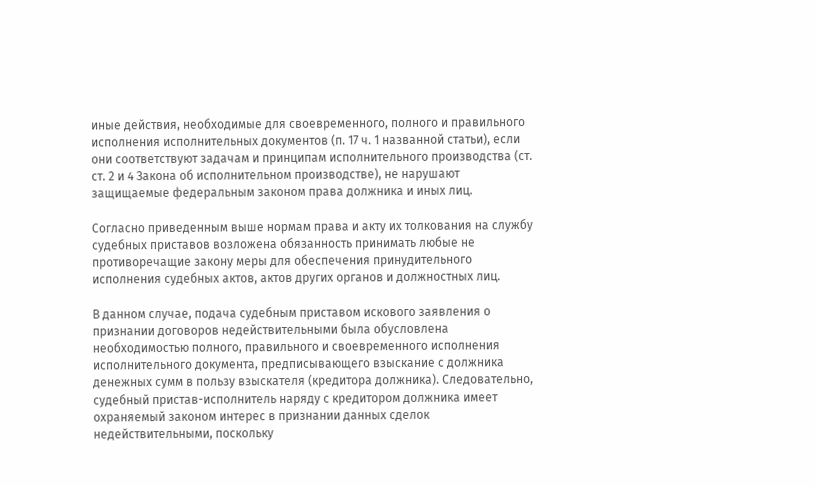иные действия, необходимые для своевременного, полного и правильного исполнения исполнительных документов (п. 17 ч. 1 названной статьи), если они соответствуют задачам и принципам исполнительного производства (ст. ст. 2 и 4 Закона об исполнительном производстве), не нарушают защищаемые федеральным законом права должника и иных лиц.

Согласно приведенным выше нормам права и акту их толкования на службу судебных приставов возложена обязанность принимать любые не противоречащие закону меры для обеспечения принудительного исполнения судебных актов, актов других органов и должностных лиц.

В данном случае, подача судебным приставом искового заявления о признании договоров недействительными была обусловлена необходимостью полного, правильного и своевременного исполнения исполнительного документа, предписывающего взыскание с должника денежных сумм в пользу взыскателя (кредитора должника). Следовательно, судебный пристав-исполнитель наряду с кредитором должника имеет охраняемый законом интерес в признании данных сделок недействительными, поскольку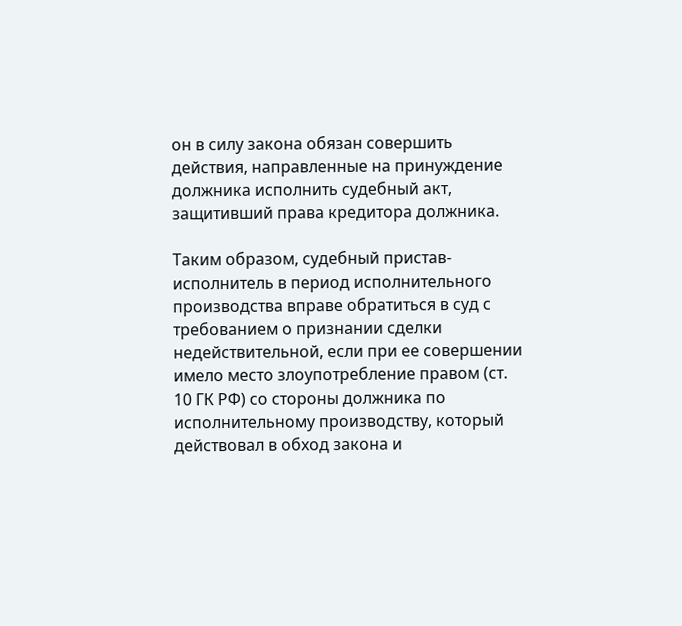он в силу закона обязан совершить действия, направленные на принуждение должника исполнить судебный акт, защитивший права кредитора должника.

Таким образом, судебный пристав-исполнитель в период исполнительного производства вправе обратиться в суд с требованием о признании сделки недействительной, если при ее совершении имело место злоупотребление правом (ст. 10 ГК РФ) со стороны должника по исполнительному производству, который действовал в обход закона и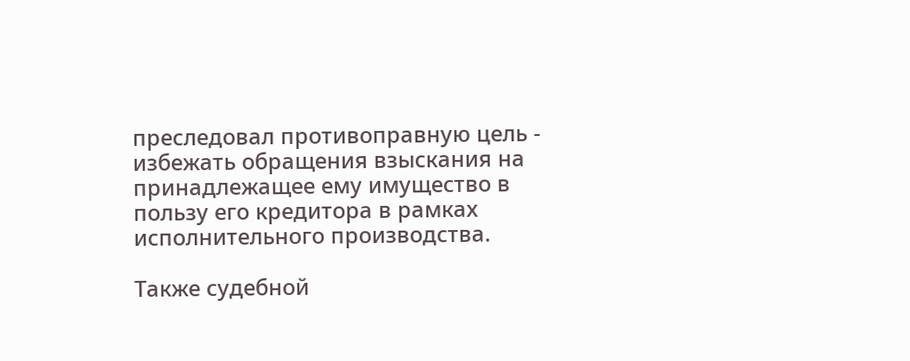преследовал противоправную цель - избежать обращения взыскания на принадлежащее ему имущество в пользу его кредитора в рамках исполнительного производства.

Также судебной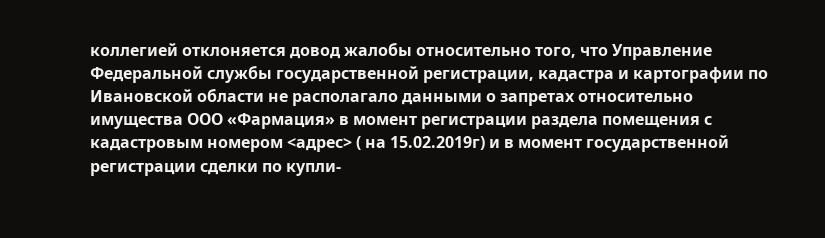коллегией отклоняется довод жалобы относительно того, что Управление Федеральной службы государственной регистрации, кадастра и картографии по Ивановской области не располагало данными о запретах относительно имущества ООО «Фармация» в момент регистрации раздела помещения с кадастровым номером <адрес> ( на 15.02.2019г) и в момент государственной регистрации сделки по купли-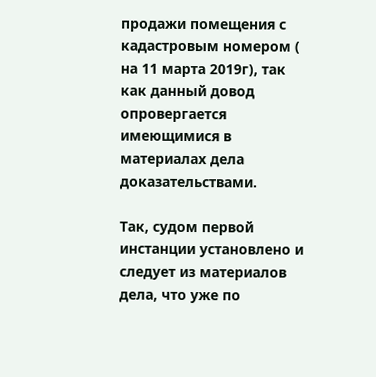продажи помещения с кадастровым номером ( на 11 марта 2019г), так как данный довод опровергается имеющимися в материалах дела доказательствами.

Так, судом первой инстанции установлено и следует из материалов дела, что уже по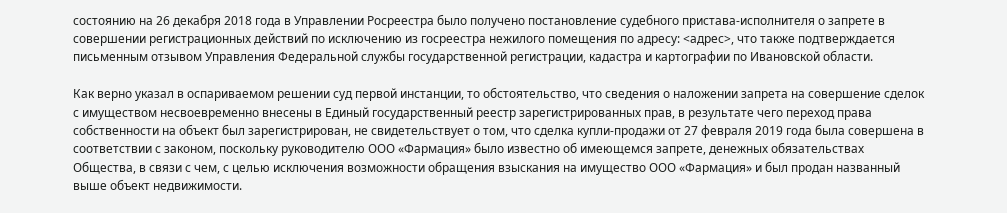состоянию на 26 декабря 2018 года в Управлении Росреестра было получено постановление судебного пристава-исполнителя о запрете в совершении регистрационных действий по исключению из госреестра нежилого помещения по адресу: <адрес>, что также подтверждается письменным отзывом Управления Федеральной службы государственной регистрации, кадастра и картографии по Ивановской области.

Как верно указал в оспариваемом решении суд первой инстанции, то обстоятельство, что сведения о наложении запрета на совершение сделок с имуществом несвоевременно внесены в Единый государственный реестр зарегистрированных прав, в результате чего переход права собственности на объект был зарегистрирован, не свидетельствует о том, что сделка купли-продажи от 27 февраля 2019 года была совершена в соответствии с законом, поскольку руководителю ООО «Фармация» было известно об имеющемся запрете, денежных обязательствах Общества, в связи с чем, с целью исключения возможности обращения взыскания на имущество ООО «Фармация» и был продан названный выше объект недвижимости.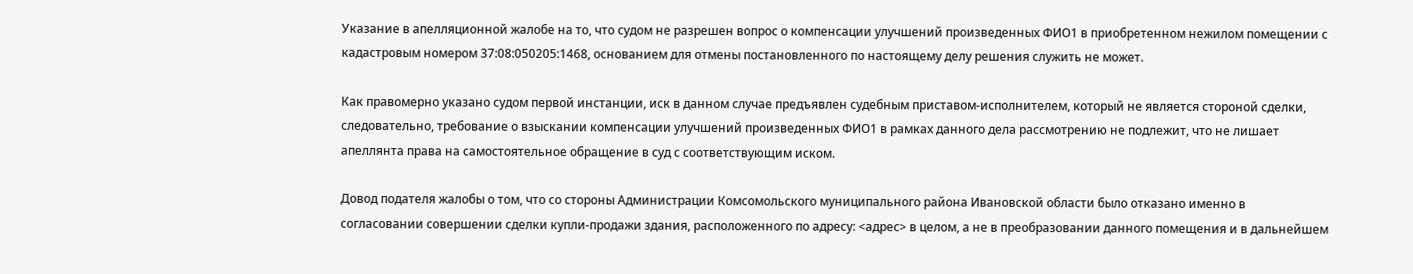Указание в апелляционной жалобе на то, что судом не разрешен вопрос о компенсации улучшений произведенных ФИО1 в приобретенном нежилом помещении с кадастровым номером 37:08:050205:1468, основанием для отмены постановленного по настоящему делу решения служить не может.

Как правомерно указано судом первой инстанции, иск в данном случае предъявлен судебным приставом-исполнителем, который не является стороной сделки, следовательно, требование о взыскании компенсации улучшений произведенных ФИО1 в рамках данного дела рассмотрению не подлежит, что не лишает апеллянта права на самостоятельное обращение в суд с соответствующим иском.

Довод подателя жалобы о том, что со стороны Администрации Комсомольского муниципального района Ивановской области было отказано именно в согласовании совершении сделки купли-продажи здания, расположенного по адресу: <адрес> в целом, а не в преобразовании данного помещения и в дальнейшем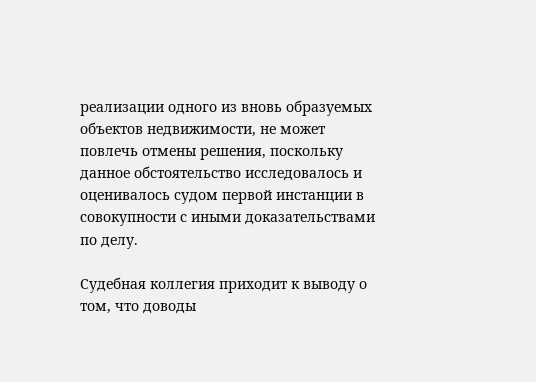реализации одного из вновь образуемых объектов недвижимости, не может повлечь отмены решения, поскольку данное обстоятельство исследовалось и оценивалось судом первой инстанции в совокупности с иными доказательствами по делу.

Судебная коллегия приходит к выводу о том, что доводы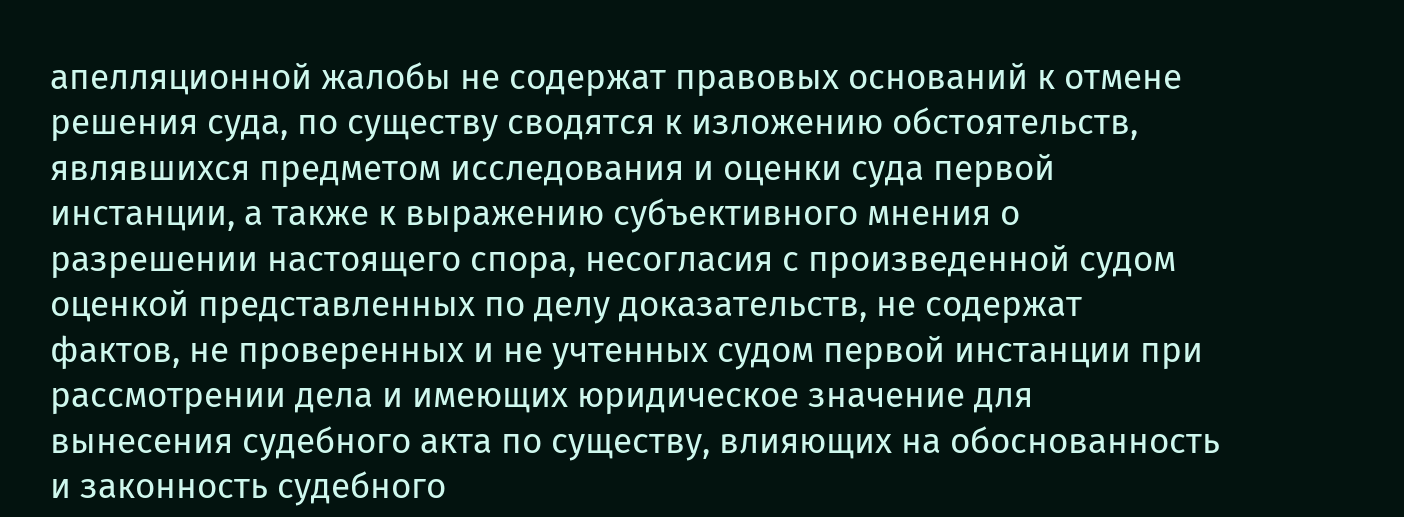апелляционной жалобы не содержат правовых оснований к отмене решения суда, по существу сводятся к изложению обстоятельств, являвшихся предметом исследования и оценки суда первой инстанции, а также к выражению субъективного мнения о разрешении настоящего спора, несогласия с произведенной судом оценкой представленных по делу доказательств, не содержат фактов, не проверенных и не учтенных судом первой инстанции при рассмотрении дела и имеющих юридическое значение для вынесения судебного акта по существу, влияющих на обоснованность и законность судебного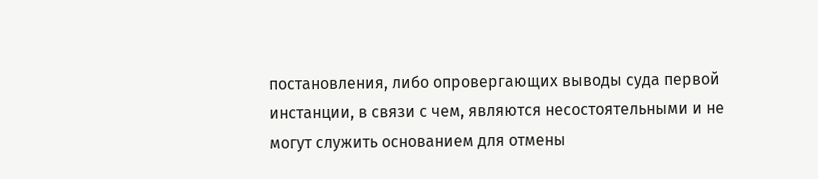постановления, либо опровергающих выводы суда первой инстанции, в связи с чем, являются несостоятельными и не могут служить основанием для отмены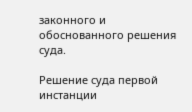законного и обоснованного решения суда.

Решение суда первой инстанции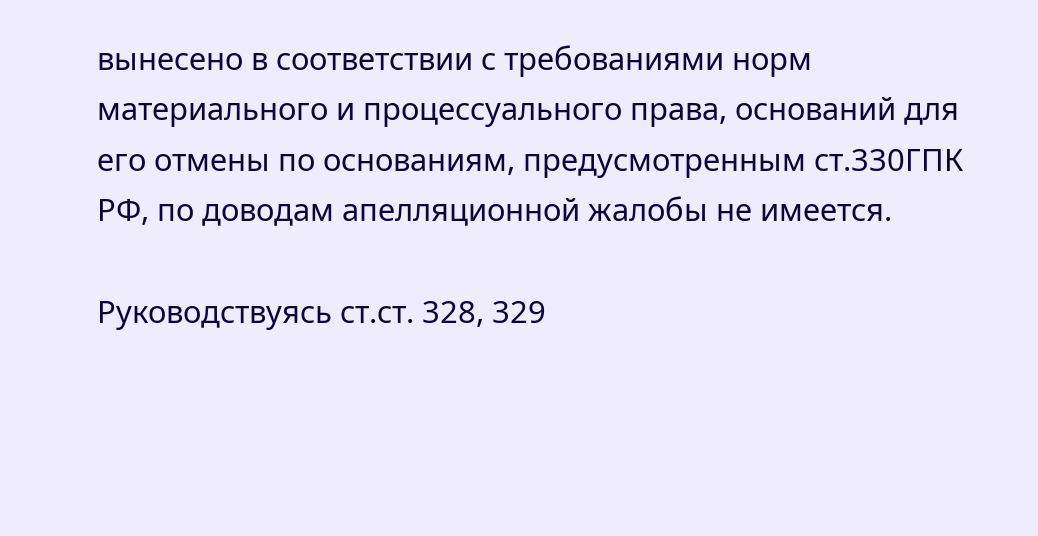вынесено в соответствии с требованиями норм материального и процессуального права, оснований для его отмены по основаниям, предусмотренным ст.330ГПК РФ, по доводам апелляционной жалобы не имеется.

Руководствуясь ст.ст. 328, 329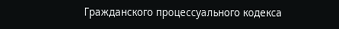Гражданского процессуального кодекса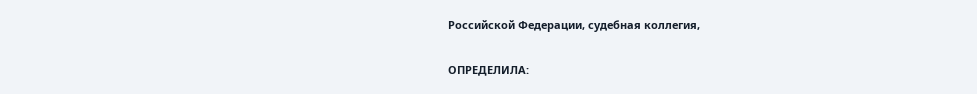Российской Федерации, судебная коллегия,

ОПРЕДЕЛИЛА: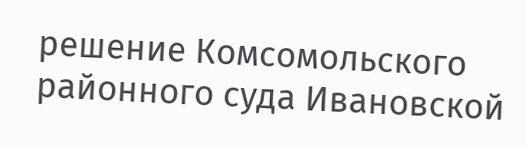решение Комсомольского районного суда Ивановской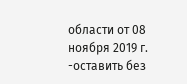области от 08 ноября 2019 г. -оставить без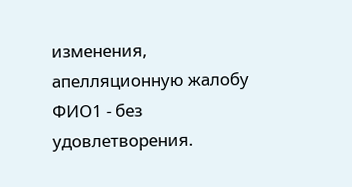изменения, апелляционную жалобу ФИО1 - без удовлетворения.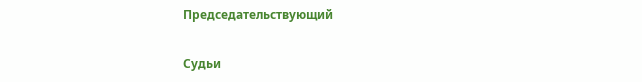Председательствующий

Судьи